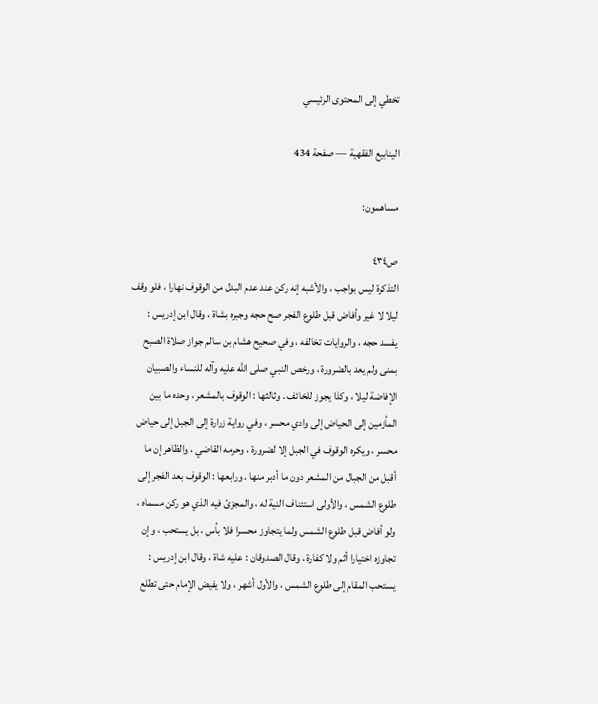تخطي إلى المحتوى الرئيسي

الينابيع الفقهية — صفحة 434

مساهمون:

ص٤٣٤
التذكرة ليس بواجب ، والأشبه إنه ركن عند عدم البدل من الوقوف نهارا ، فلو وقف ليلا لا غير وأفاض قبل طلوع الفجر صح حجه وجبره بشاة ، وقال ابن إدريس : يفسد حجه ، والروايات تخالفه ، وفي صحيح هشام بن سالم جواز صلاة الصبح بمنى ولم يعد بالضرورة ، ورخص النبي صلى الله عليه وآله للنساء والصبيان الإفاضة ليلا ، وكذا يجوز للخائف . وثالثها : الوقوف بالمشعر ، وحده ما بين المأزمين إلى الحياض إلى وادي محسر ، وفي رواية زرارة إلى الجبل إلى حياض محسر ، ويكره الوقوف في الجبل إلا لضرورة ، وحرمه القاضي ، والظاهر إن ما أقبل من الجبال من المشعر دون ما أدبر منها . ورابعها : الوقوف بعد الفجر إلى طلوع الشمس ، والأولى استئناف النية له ، والمجزئ فيه الذي هو ركن مسماه ، ولو أفاض قبل طلوع الشمس ولما يتجاوز محسرا فلا بأس ، بل يستحب ، وإن تجاوزه اختيارا أثم ولا كفارة ، وقال الصدوقان : عليه شاة ، وقال ابن إدريس : يستحب المقام إلى طلوع الشمس ، والأول أشهر ، ولا يفيض الإمام حتى تطلع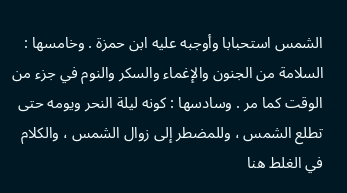الشمس استحبابا وأوجبه عليه ابن حمزة . وخامسها : السلامة من الجنون والإغماء والسكر والنوم في جزء من الوقت كما مر . وسادسها : كونه ليلة النحر ويومه حتى تطلع الشمس ، وللمضطر إلى زوال الشمس ، والكلام في الغلط هنا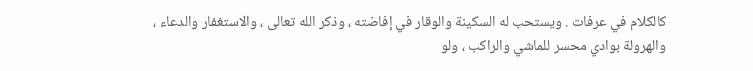كالكلام في عرفات . ويستحب له السكينة والوقار في إفاضته ، وذكر الله تعالى ، والاستغفار والدعاء ، والهرولة بوادي محسر للماشي والراكب ، ولو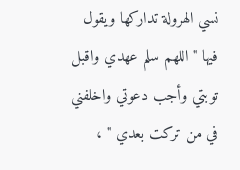نسي الهرولة تداركها ويقول فيها " اللهم سلم عهدي واقبل توبتي وأجب دعوتي واخلفني في من تركت بعدي " ،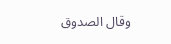وقال الصدوق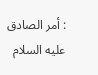: أمر الصادق عليه السلام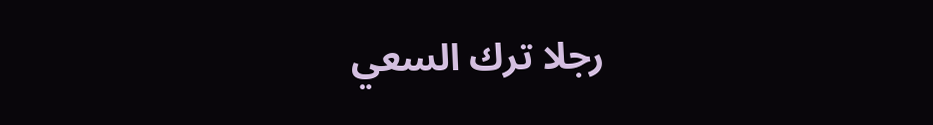رجلا ترك السعي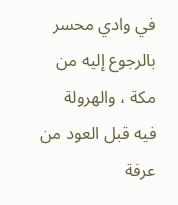في وادي محسر بالرجوع إليه من مكة ، والهرولة فيه قبل العود من عرفة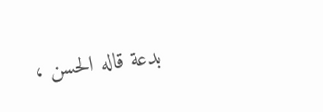بدعة قاله الحسن ،